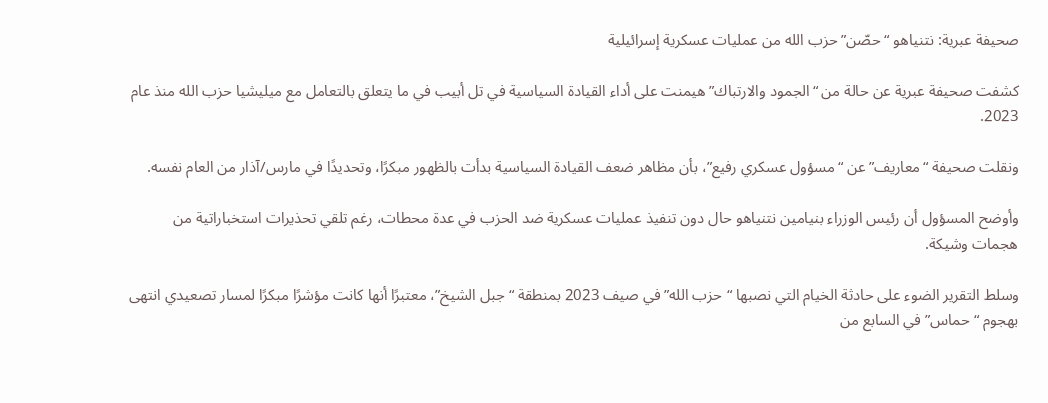صحيفة عبرية: نتنياهو “حصّن” حزب الله من عمليات عسكرية إسرائيلية

كشفت صحيفة عبرية عن حالة من “الجمود والارتباك” هيمنت على أداء القيادة السياسية في تل أبيب في ما يتعلق بالتعامل مع ميليشيا حزب الله منذ عام 2023.

ونقلت صحيفة “معاريف” عن “مسؤول عسكري رفيع”، بأن مظاهر ضعف القيادة السياسية بدأت بالظهور مبكرًا، وتحديدًا في مارس/آذار من العام نفسه.

وأوضح المسؤول أن رئيس الوزراء بنيامين نتنياهو حال دون تنفيذ عمليات عسكرية ضد الحزب في عدة محطات، رغم تلقي تحذيرات استخباراتية من هجمات وشيكة.

وسلط التقرير الضوء على حادثة الخيام التي نصبها “حزب الله” في صيف 2023 بمنطقة “جبل الشيخ”، معتبرًا أنها كانت مؤشرًا مبكرًا لمسار تصعيدي انتهى بهجوم “حماس” في السابع من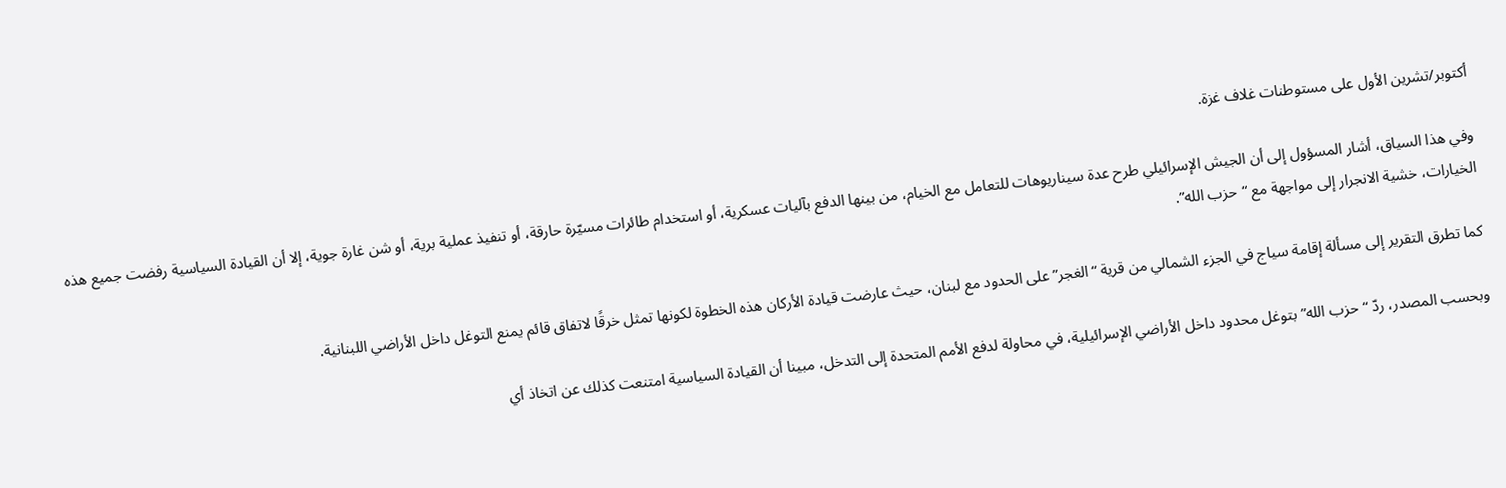أكتوبر/تشرين الأول على مستوطنات غلاف غزة.

وفي هذا السياق، أشار المسؤول إلى أن الجيش الإسرائيلي طرح عدة سيناريوهات للتعامل مع الخيام، من بينها الدفع بآليات عسكرية، أو استخدام طائرات مسيّرة حارقة، أو تنفيذ عملية برية، أو شن غارة جوية، إلا أن القيادة السياسية رفضت جميع هذه الخيارات، خشية الانجرار إلى مواجهة مع “حزب الله”.

كما تطرق التقرير إلى مسألة إقامة سياج في الجزء الشمالي من قرية “الغجر” على الحدود مع لبنان، حيث عارضت قيادة الأركان هذه الخطوة لكونها تمثل خرقًا لاتفاق قائم يمنع التوغل داخل الأراضي اللبنانية.

وبحسب المصدر، ردّ “حزب الله” بتوغل محدود داخل الأراضي الإسرائيلية، في محاولة لدفع الأمم المتحدة إلى التدخل، مبينا أن القيادة السياسية امتنعت كذلك عن اتخاذ أي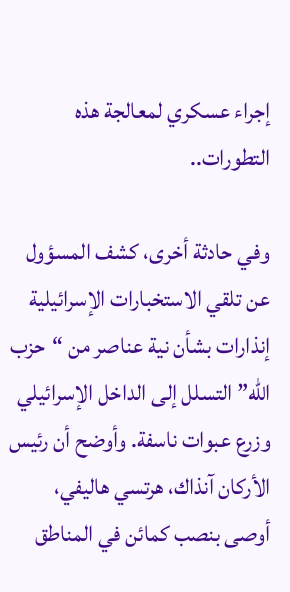إجراء عسكري لمعالجة هذه التطورات..

وفي حادثة أخرى، كشف المسؤول عن تلقي الاستخبارات الإسرائيلية إنذارات بشأن نية عناصر من “حزب الله” التسلل إلى الداخل الإسرائيلي وزرع عبوات ناسفة. وأوضح أن رئيس الأركان آنذاك، هرتسي هاليفي، أوصى بنصب كمائن في المناطق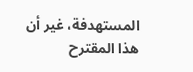المستهدفة، غير أن هذا المقترح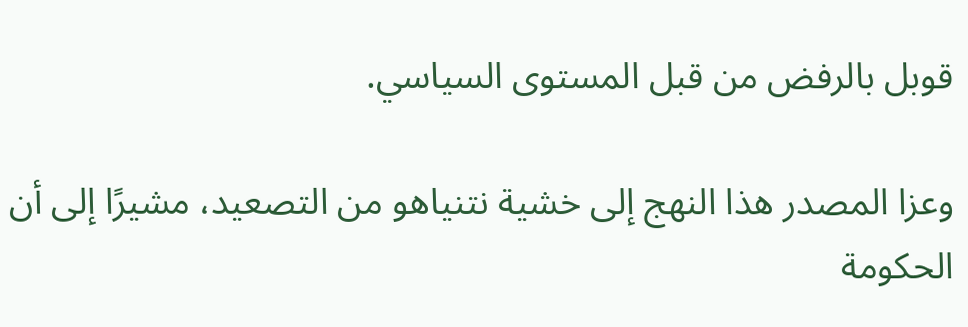قوبل بالرفض من قبل المستوى السياسي.

وعزا المصدر هذا النهج إلى خشية نتنياهو من التصعيد، مشيرًا إلى أن الحكومة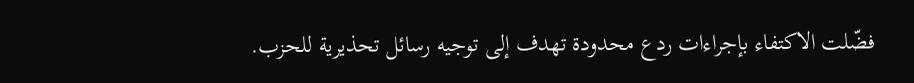فضّلت الاكتفاء بإجراءات ردع محدودة تهدف إلى توجيه رسائل تحذيرية للحزب.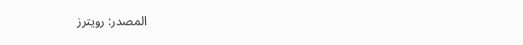المصدر: رويترز